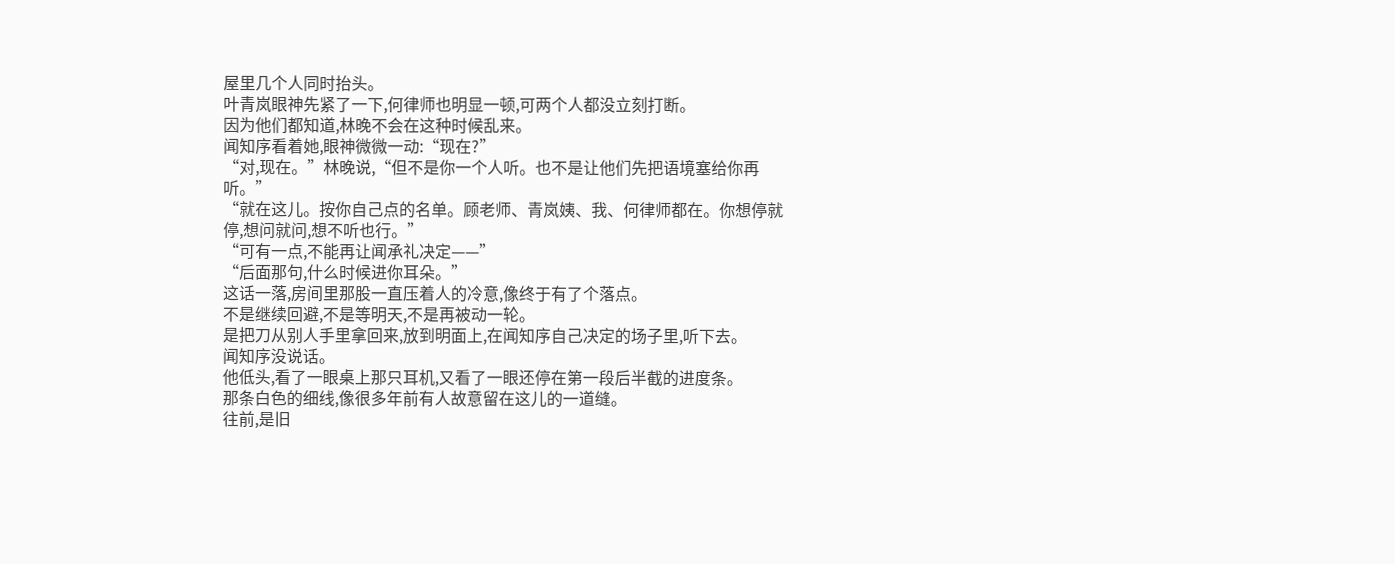屋里几个人同时抬头。
叶青岚眼神先紧了一下,何律师也明显一顿,可两个人都没立刻打断。
因为他们都知道,林晚不会在这种时候乱来。
闻知序看着她,眼神微微一动:“现在?”
“对,现在。”林晚说,“但不是你一个人听。也不是让他们先把语境塞给你再听。”
“就在这儿。按你自己点的名单。顾老师、青岚姨、我、何律师都在。你想停就停,想问就问,想不听也行。”
“可有一点,不能再让闻承礼决定——”
“后面那句,什么时候进你耳朵。”
这话一落,房间里那股一直压着人的冷意,像终于有了个落点。
不是继续回避,不是等明天,不是再被动一轮。
是把刀从别人手里拿回来,放到明面上,在闻知序自己决定的场子里,听下去。
闻知序没说话。
他低头,看了一眼桌上那只耳机,又看了一眼还停在第一段后半截的进度条。
那条白色的细线,像很多年前有人故意留在这儿的一道缝。
往前,是旧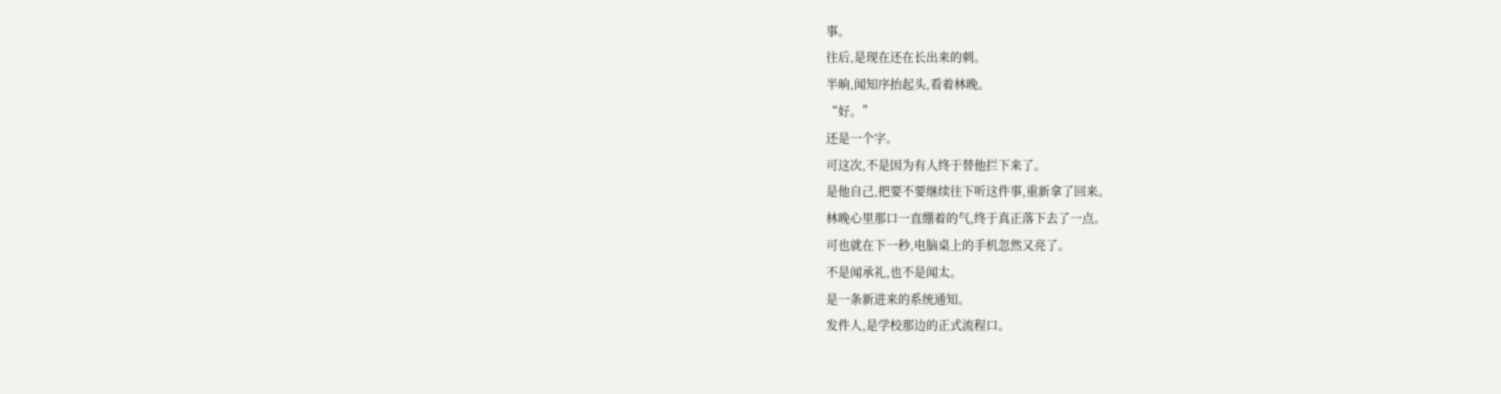事。
往后,是现在还在长出来的刺。
半晌,闻知序抬起头,看着林晚。
“好。”
还是一个字。
可这次,不是因为有人终于替他拦下来了。
是他自己,把要不要继续往下听这件事,重新拿了回来。
林晚心里那口一直绷着的气,终于真正落下去了一点。
可也就在下一秒,电脑桌上的手机忽然又亮了。
不是闻承礼,也不是闻太。
是一条新进来的系统通知。
发件人,是学校那边的正式流程口。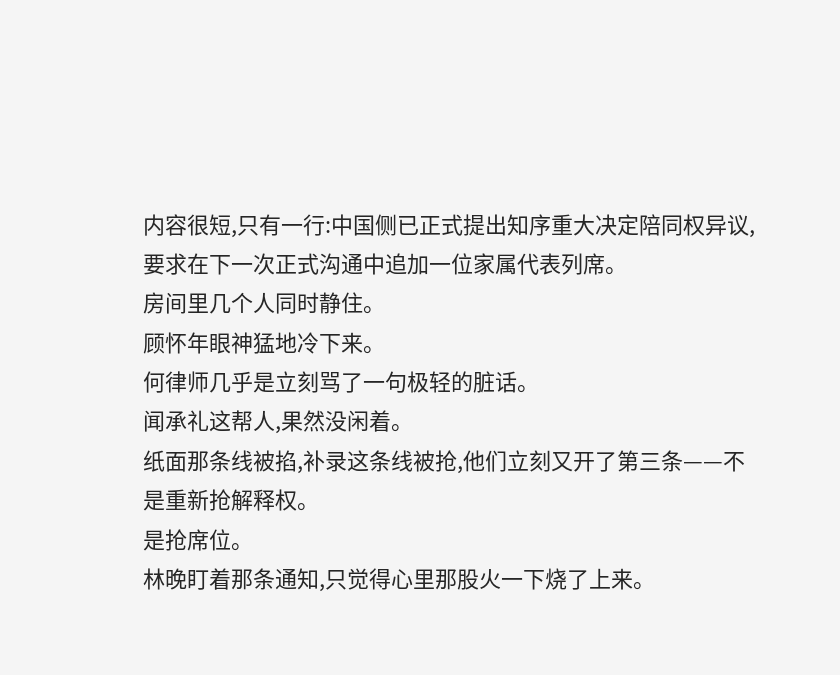内容很短,只有一行:中国侧已正式提出知序重大决定陪同权异议,要求在下一次正式沟通中追加一位家属代表列席。
房间里几个人同时静住。
顾怀年眼神猛地冷下来。
何律师几乎是立刻骂了一句极轻的脏话。
闻承礼这帮人,果然没闲着。
纸面那条线被掐,补录这条线被抢,他们立刻又开了第三条——不是重新抢解释权。
是抢席位。
林晚盯着那条通知,只觉得心里那股火一下烧了上来。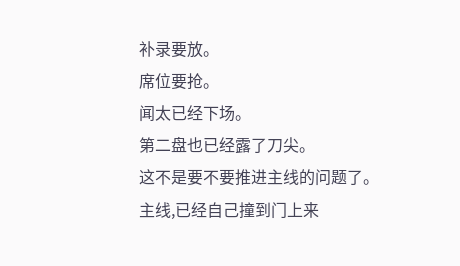补录要放。
席位要抢。
闻太已经下场。
第二盘也已经露了刀尖。
这不是要不要推进主线的问题了。
主线,已经自己撞到门上来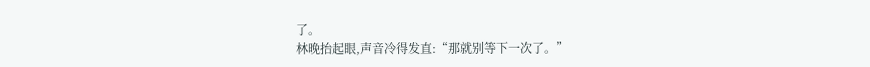了。
林晚抬起眼,声音冷得发直:“那就别等下一次了。”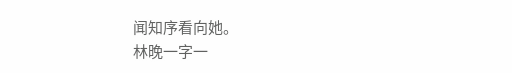闻知序看向她。
林晚一字一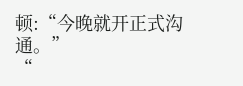顿:“今晚就开正式沟通。”
“